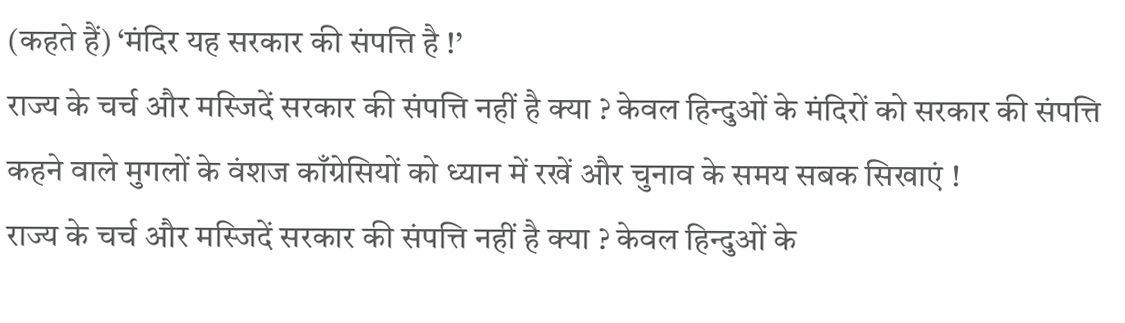(कहते हैं) ‘मंदिर यह सरकार की संपत्ति है !’
राज्य के चर्च और मस्जिदें सरकार की संपत्ति नहीं है क्या ? केवल हिन्दुओं के मंदिरों को सरकार की संपत्ति कहने वाले मुगलों के वंशज काँग्रेसियों को ध्यान में रखें और चुनाव के समय सबक सिखाएं !
राज्य के चर्च और मस्जिदें सरकार की संपत्ति नहीं है क्या ? केवल हिन्दुओं के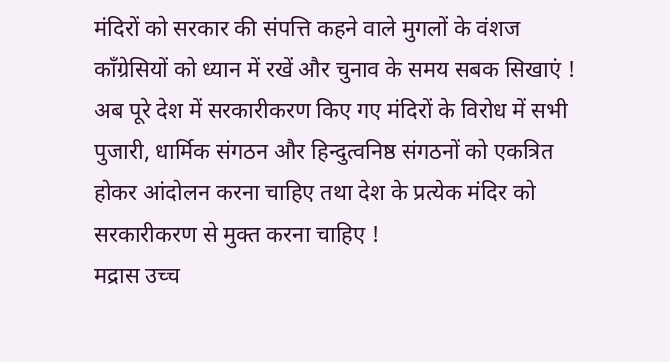मंदिरों को सरकार की संपत्ति कहने वाले मुगलों के वंशज काँग्रेसियों को ध्यान में रखें और चुनाव के समय सबक सिखाएं !
अब पूरे देश में सरकारीकरण किए गए मंदिरों के विरोध में सभी पुजारी, धार्मिक संगठन और हिन्दुत्वनिष्ठ संगठनों को एकत्रित होकर आंदोलन करना चाहिए तथा देश के प्रत्येक मंदिर को सरकारीकरण से मुक्त करना चाहिए !
मद्रास उच्च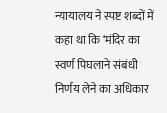न्यायालय ने स्पष्ट शब्दों में कहा था कि ‘मंदिर का स्वर्ण पिघलाने संबंधी निर्णय लेने का अधिकार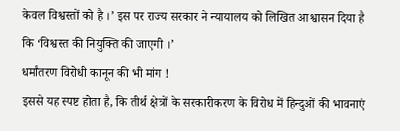केवल विश्वस्तों को है ।’ इस पर राज्य सरकार ने न्यायालय को लिखित आश्वासन दिया है कि ‘विश्वस्त की नियुक्ति की जाएगी ।’
धर्मांतरण विरोधी कानून की भी मांग !
इससे यह स्पष्ट होता है, कि तीर्थ क्षेत्रों के सरकारीकरण के विरोध में हिन्दुओं की भावनाएं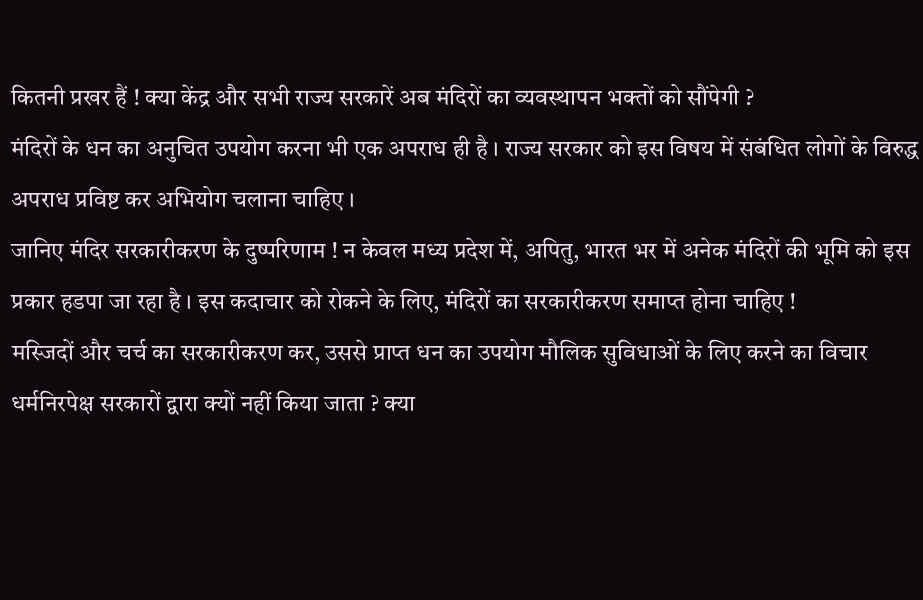कितनी प्रखर हैं ! क्या केंद्र और सभी राज्य सरकारें अब मंदिरों का व्यवस्थापन भक्तों को सौंपेगी ?
मंदिरों के धन का अनुचित उपयोग करना भी एक अपराध ही है । राज्य सरकार को इस विषय में संबंधित लोगों के विरुद्ध अपराध प्रविष्ट कर अभियोग चलाना चाहिए ।
जानिए मंदिर सरकारीकरण के दुष्परिणाम ! न केवल मध्य प्रदेश में, अपितु, भारत भर में अनेक मंदिरों की भूमि को इस प्रकार हडपा जा रहा है । इस कदाचार को रोकने के लिए, मंदिरों का सरकारीकरण समाप्त होना चाहिए !
मस्जिदों और चर्च का सरकारीकरण कर, उससे प्राप्त धन का उपयोग मौलिक सुविधाओं के लिए करने का विचार धर्मनिरपेक्ष सरकारों द्वारा क्यों नहीं किया जाता ? क्या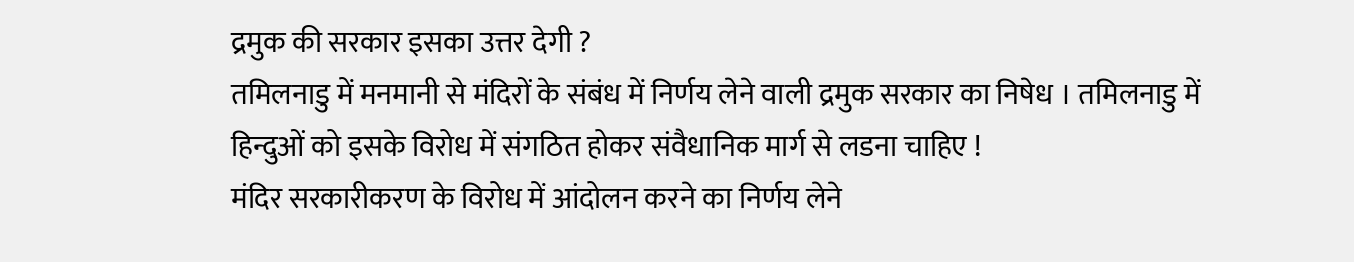द्रमुक की सरकार इसका उत्तर देगी ?
तमिलनाडु में मनमानी से मंदिरों के संबंध में निर्णय लेने वाली द्रमुक सरकार का निषेध । तमिलनाडु में हिन्दुओं को इसके विरोध में संगठित होकर संवैधानिक मार्ग से लडना चाहिए !
मंदिर सरकारीकरण के विरोध में आंदोलन करने का निर्णय लेने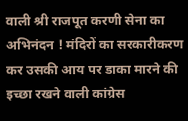वाली श्री राजपूत करणी सेना का अभिनंदन ! मंदिरों का सरकारीकरण कर उसकी आय पर डाका मारने की इच्छा रखने वाली कांग्रेस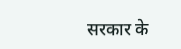सरकार के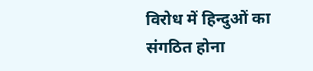विरोध में हिन्दुओं का संगठित होना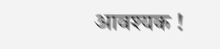आवश्यक !